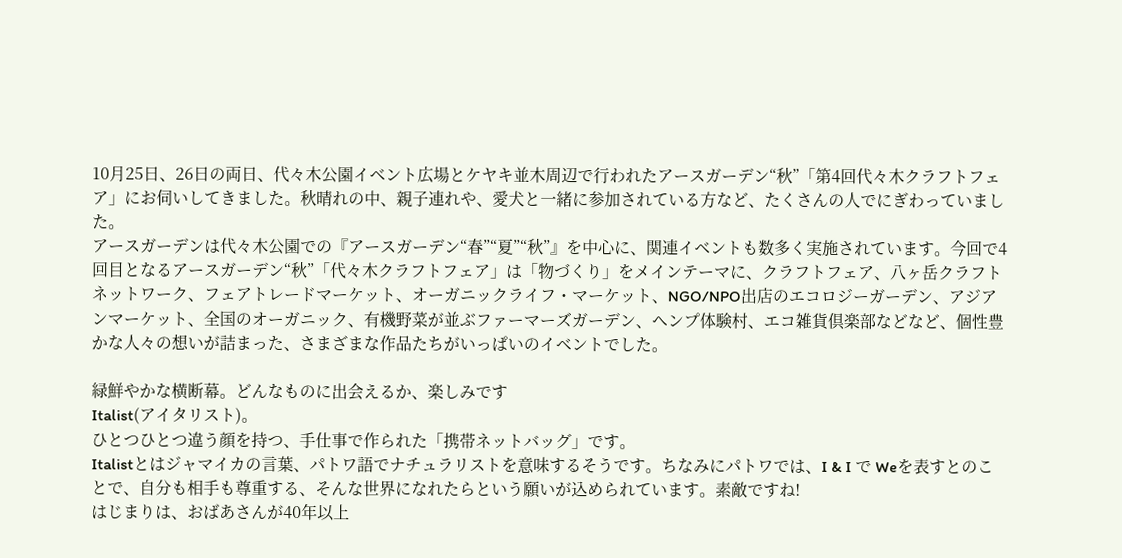10月25日、26日の両日、代々木公園イベント広場とケヤキ並木周辺で行われたアースガーデン“秋”「第4回代々木クラフトフェア」にお伺いしてきました。秋晴れの中、親子連れや、愛犬と一緒に参加されている方など、たくさんの人でにぎわっていました。
アースガーデンは代々木公園での『アースガーデン“春”“夏”“秋”』を中心に、関連イベントも数多く実施されています。今回で4回目となるアースガーデン“秋”「代々木クラフトフェア」は「物づくり」をメインテーマに、クラフトフェア、八ヶ岳クラフトネットワーク、フェアトレードマーケット、オーガニックライフ・マーケット、NGO/NPO出店のエコロジーガーデン、アジアンマーケット、全国のオーガニック、有機野菜が並ぶファーマーズガーデン、ヘンプ体験村、エコ雑貨倶楽部などなど、個性豊かな人々の想いが詰まった、さまざまな作品たちがいっぱいのイベントでした。

緑鮮やかな横断幕。どんなものに出会えるか、楽しみです
Italist(アイタリスト)。
ひとつひとつ違う顔を持つ、手仕事で作られた「携帯ネットバッグ」です。
Italistとはジャマイカの言葉、パトワ語でナチュラリストを意味するそうです。ちなみにパトワでは、I & I で Weを表すとのことで、自分も相手も尊重する、そんな世界になれたらという願いが込められています。素敵ですね!
はじまりは、おばあさんが40年以上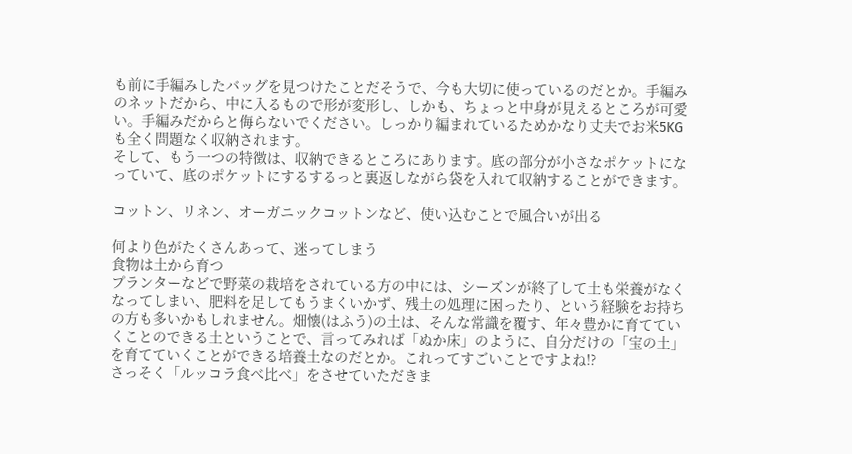も前に手編みしたバッグを見つけたことだそうで、今も大切に使っているのだとか。手編みのネットだから、中に入るもので形が変形し、しかも、ちょっと中身が見えるところが可愛い。手編みだからと侮らないでください。しっかり編まれているためかなり丈夫でお米5KGも全く問題なく収納されます。
そして、もう一つの特徴は、収納できるところにあります。底の部分が小さなポケットになっていて、底のポケットにするするっと裏返しながら袋を入れて収納することができます。

コットン、リネン、オーガニックコットンなど、使い込むことで風合いが出る

何より色がたくさんあって、迷ってしまう
食物は土から育つ
プランターなどで野菜の栽培をされている方の中には、シーズンが終了して土も栄養がなくなってしまい、肥料を足してもうまくいかず、残土の処理に困ったり、という経験をお持ちの方も多いかもしれません。畑懐(はふう)の土は、そんな常識を覆す、年々豊かに育てていくことのできる土ということで、言ってみれば「ぬか床」のように、自分だけの「宝の土」を育てていくことができる培養土なのだとか。これってすごいことですよね!?
さっそく「ルッコラ食べ比べ」をさせていただきま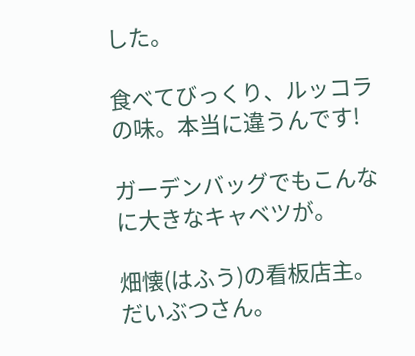した。

食べてびっくり、ルッコラの味。本当に違うんです!

ガーデンバッグでもこんなに大きなキャベツが。

畑懐(はふう)の看板店主。
だいぶつさん。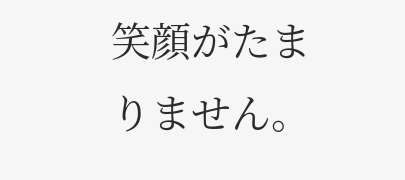笑顔がたまりません。